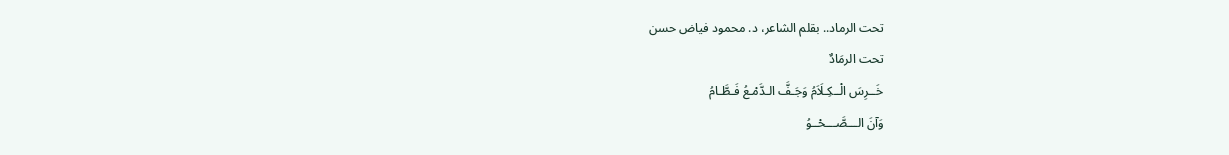تحت الرماد.. بقلم الشاعر، د. محمود فياض حسن
تحت الرمَادٌ
خَــرِسَ الْــكِـلَاَمُ وَجَـفَّ الـدَّمْـعُ فَـطَّـامُ
وَآنَ الـــصَّـــحْــوُ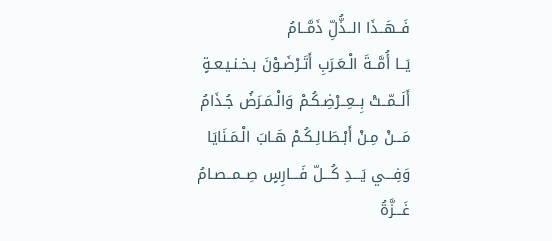فَــهَــذَا الــذُّلِّ ذَمَّــامُ
يَــا أُمَّــةَ الْـعَـرَبِ أَتَـرْضَـوْنَ بـخـنـيـعـةٍ
أَلَــمّــتْ بِــعِــرْضِـكُـمْ وَالْـمَـرَضُ جُـذَامُ
مَـــنْ مِـنْ أَبْـطَـالِـكُـمْ هَـابَ الْـمَـنَايَا
وَفِـــي يَـــدِ كُـــلّ فَـــارِسٍ صِــمــصـامُ
غَـــزَّةُ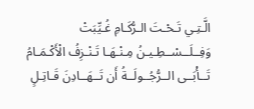الَّـتِـي تَـحْـتَ الـرُّكَـامِ غُـيِّبَتْ
وَفِــلَــسْــطِـيـنُ مِـنْـهَـا تَـنْـزِفُ الْأَكْـمَـامُ
تَــأْبَــى الــرُّجُــولَــةُ أَن تَــهَــادِنَ قَـاتِـلٍ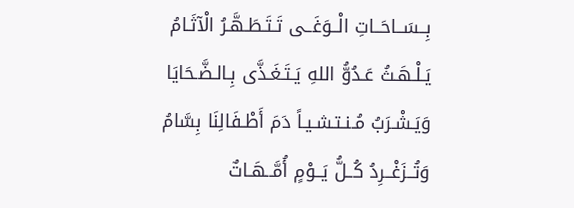بِــسَــاحَــاتِ الْــوَغَــى تَـتَـطَـهَّـرُ الْآثَـامُ
يَـلْـهَـثُ عَـدُوُّ اللهِ يَـتَـغَـذَّى بِـالـضَّـحَايَا
وَيَـشْـرَبُ مُـنـتـشـيـاً دَمَ أَطْـفَالِنَا بِسَّامُ
وَتُــزَغْــرِدُ كُــلُّ يَــوْمٍ أُمَّــهَـاتٌ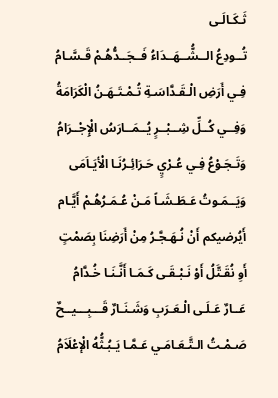ثَـكَـالَـى
تُــودِعُ الــشُّــهَــدَاءُ فَــجَــدُّهُـمْ قَـسَّـامُ
فِـي أَرَضِ الْـقَـدَّاسَـةِ تُـمْـتَـهَـنُ الْكَرَامَةُ
وَفِــي كُــلِّ شِــبْــرٍ يُــمَــارَسُ الْإِجْــرَامُ
وَتَـجَـوْعُ فِـي عُـرْيٍ حَـرَائِـرُنَـا الْأيَـاَمَى
وَيَــمَـوتُ عَـطَـشَـاً مَـنْ عُـمَـرُهُـمْ أَيَّـام
أَيُرضيكم أَنْ نُـهَـجَّـرُ مِنْ أَرَضِنَا بِصَمْتٍ
أَوِ نُقَـتَّلُ أَوْ نَـبْـقَـى كَـمَـا أَنَّـنَـا خُـدَّامُ
عَــارٌ عَـلَـى الْـعَـرَبِ وَشَـنَـارٌ قَـــبِـــيــحٌ
صَـمْـتُ الـتَّـعَـامَـي عَـمَّـا يَـبُـثُّهُ الْإعْلَاَمُ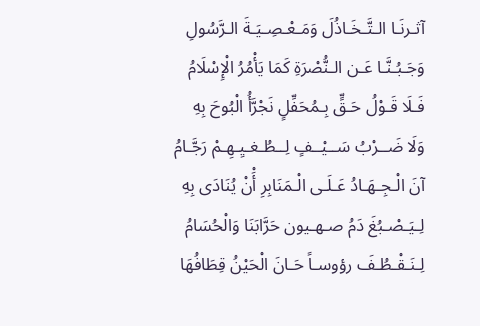آثـرنَـا الـتَّـخَـاذُلَ وَمَـعْـصِـيَـةَ الـرَّسُولِ
وَجَـبُـنَّـا عَـن الـنُّصْرَةِ كَمَا يَأْمُرُ الْإِسْلَامُ
فَـلَا قَـوْلُ حَـقٍّ بِـمُحَفِّلٍ نَجْرَّأُ الْبُوحَ بِهِ
وَلَا ضَــرْبُ سَــيْــفٍ لِــطُـغـيِـهِـمْ رَجَّـامُ
آنَ الْـجِـهَـادُ عَـلَـى الْـمَنَابِرِ أَْنْ يُنَادَى بِهِ
لِـيَـصْـبُغَ دَمُ صـهـيون حَرَّابَنَا وَالْحُسَامُ
لِـنَـقْـطُـفَ رؤوسـاً حَـانَ الْحَيْنُ قِطَافُهَا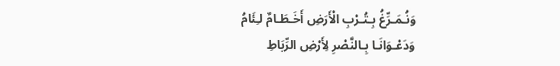وَنُـمَـرِّغُ بِـتُـرْبِ الْأَرَضِ أَخَـطَـامٌ لـِئَامُ
وَدَعْـوَانَـا بِـالنَّصْرِ لِأَرْضِ الرِّبَاطِ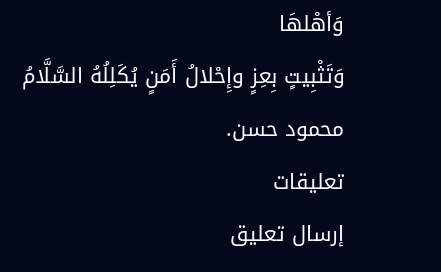وَأهْلهَا
وَتَثْبِيتٍ بِعِزٍ وإِحْلالُ أَمَنٍ يُكَلِلُهُ السَّلَّامُ
محمود حسن.
تعليقات
إرسال تعليق